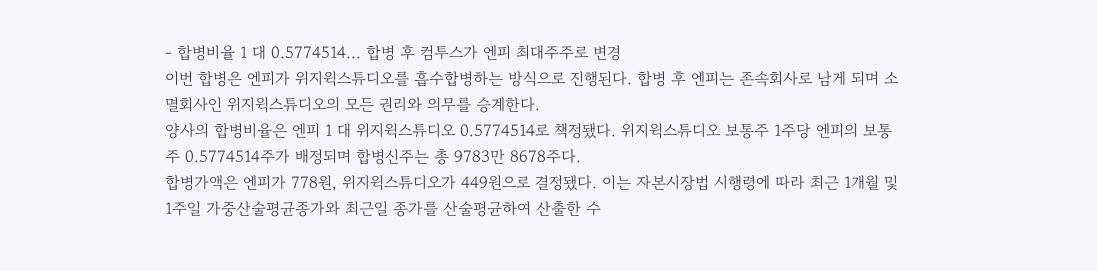- 합병비율 1 대 0.5774514... 합병 후 컴투스가 엔피 최대주주로 변경
이번 합병은 엔피가 위지윅스튜디오를 흡수합병하는 방식으로 진행된다. 합병 후 엔피는 존속회사로 남게 되며 소멸회사인 위지윅스튜디오의 모든 권리와 의무를 승계한다.
양사의 합병비율은 엔피 1 대 위지윅스튜디오 0.5774514로 책정됐다. 위지윅스튜디오 보통주 1주당 엔피의 보통주 0.5774514주가 배정되며 합병신주는 총 9783만 8678주다.
합병가액은 엔피가 778원, 위지윅스튜디오가 449원으로 결정됐다. 이는 자본시장법 시행령에 따라 최근 1개월 및 1주일 가중산술평균종가와 최근일 종가를 산술평균하여 산출한 수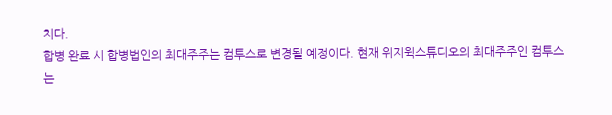치다.
합병 완료 시 합병법인의 최대주주는 컴투스로 변경될 예정이다. 현재 위지윅스튜디오의 최대주주인 컴투스는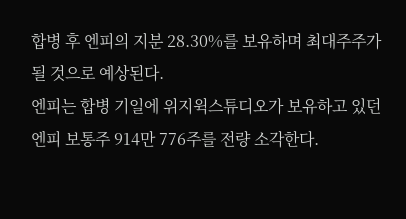합병 후 엔피의 지분 28.30%를 보유하며 최대주주가 될 것으로 예상된다.
엔피는 합병 기일에 위지윅스튜디오가 보유하고 있던 엔피 보통주 914만 776주를 전량 소각한다.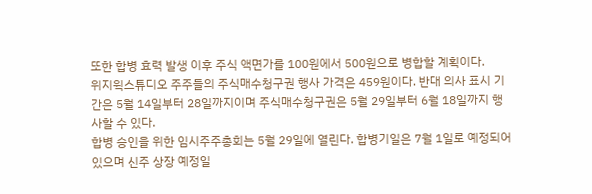또한 합병 효력 발생 이후 주식 액면가를 100원에서 500원으로 병합할 계획이다.
위지윅스튜디오 주주들의 주식매수청구권 행사 가격은 459원이다. 반대 의사 표시 기간은 5월 14일부터 28일까지이며 주식매수청구권은 5월 29일부터 6월 18일까지 행사할 수 있다.
합병 승인을 위한 임시주주총회는 5월 29일에 열린다. 합병기일은 7월 1일로 예정되어 있으며 신주 상장 예정일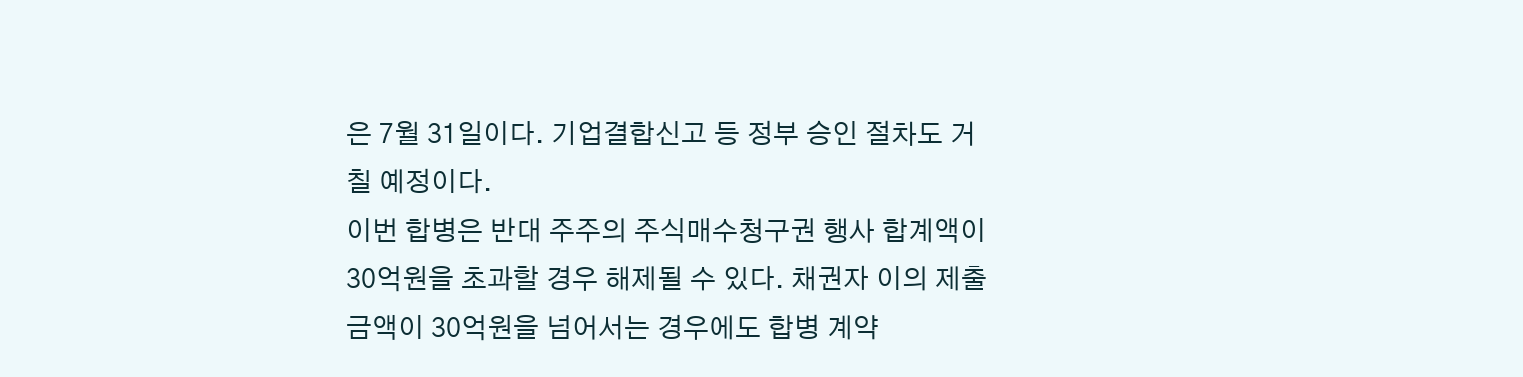은 7월 31일이다. 기업결합신고 등 정부 승인 절차도 거칠 예정이다.
이번 합병은 반대 주주의 주식매수청구권 행사 합계액이 30억원을 초과할 경우 해제될 수 있다. 채권자 이의 제출 금액이 30억원을 넘어서는 경우에도 합병 계약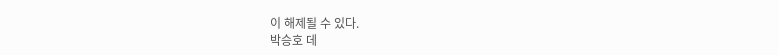이 해제될 수 있다.
박승호 데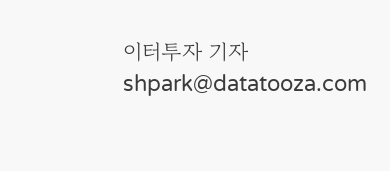이터투자 기자 shpark@datatooza.com